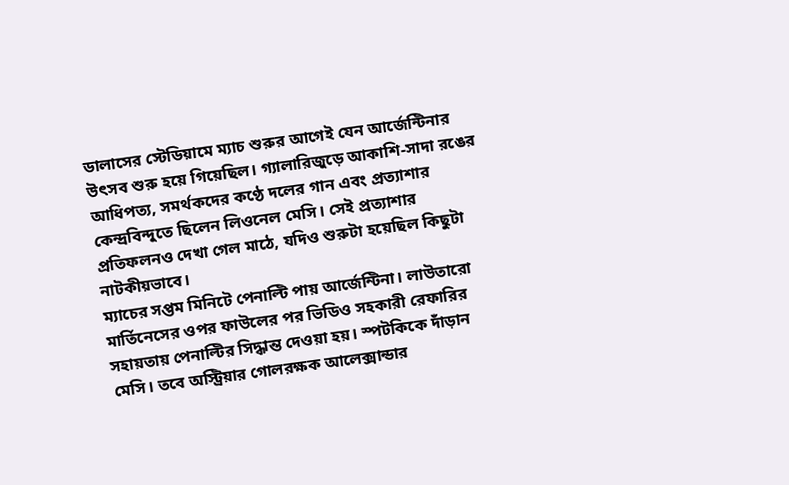ডালাসের স্টেডিয়ামে ম্যাচ শুরুর আগেই যেন আর্জেন্টিনার উৎসব শুরু হয়ে গিয়েছিল। গ্যালারিজুড়ে আকাশি-সাদা রঙের আধিপত্য, সমর্থকদের কণ্ঠে দলের গান এবং প্রত্যাশার কেন্দ্রবিন্দুতে ছিলেন লিওনেল মেসি। সেই প্রত্যাশার প্রতিফলনও দেখা গেল মাঠে, যদিও শুরুটা হয়েছিল কিছুটা নাটকীয়ভাবে।
ম্যাচের সপ্তম মিনিটে পেনাল্টি পায় আর্জেন্টিনা। লাউতারো মার্তিনেসের ওপর ফাউলের পর ভিডিও সহকারী রেফারির সহায়তায় পেনাল্টির সিদ্ধান্ত দেওয়া হয়। স্পটকিকে দাঁড়ান মেসি। তবে অস্ট্রিয়ার গোলরক্ষক আলেক্সান্ডার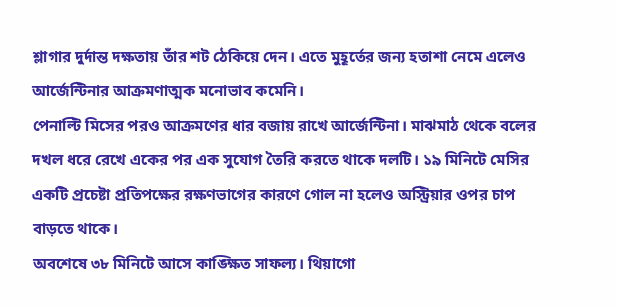শ্লাগার দুর্দান্ত দক্ষতায় তাঁর শট ঠেকিয়ে দেন। এতে মুহূর্তের জন্য হতাশা নেমে এলেও আর্জেন্টিনার আক্রমণাত্মক মনোভাব কমেনি।
পেনাল্টি মিসের পরও আক্রমণের ধার বজায় রাখে আর্জেন্টিনা। মাঝমাঠ থেকে বলের দখল ধরে রেখে একের পর এক সুযোগ তৈরি করতে থাকে দলটি। ১৯ মিনিটে মেসির একটি প্রচেষ্টা প্রতিপক্ষের রক্ষণভাগের কারণে গোল না হলেও অস্ট্রিয়ার ওপর চাপ বাড়তে থাকে।
অবশেষে ৩৮ মিনিটে আসে কাঙ্ক্ষিত সাফল্য। থিয়াগো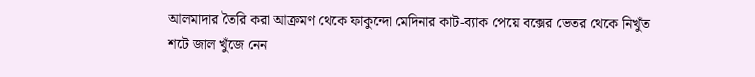আলমাদার তৈরি করা আক্রমণ থেকে ফাকুন্দো মেদিনার কাট-ব্যাক পেয়ে বক্সের ভেতর থেকে নিখুঁত শটে জাল খুঁজে নেন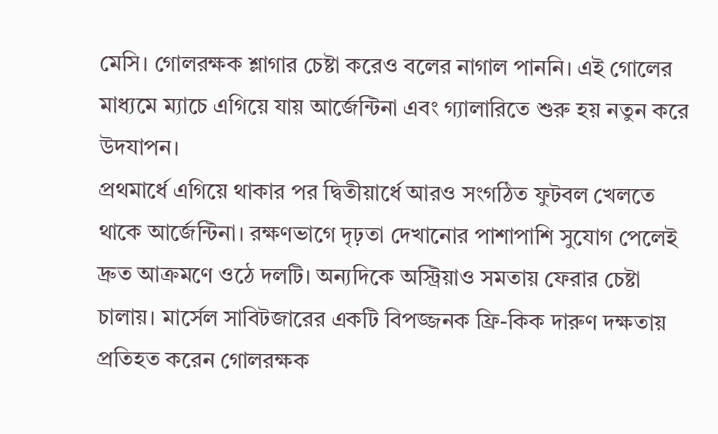মেসি। গোলরক্ষক শ্লাগার চেষ্টা করেও বলের নাগাল পাননি। এই গোলের মাধ্যমে ম্যাচে এগিয়ে যায় আর্জেন্টিনা এবং গ্যালারিতে শুরু হয় নতুন করে উদযাপন।
প্রথমার্ধে এগিয়ে থাকার পর দ্বিতীয়ার্ধে আরও সংগঠিত ফুটবল খেলতে থাকে আর্জেন্টিনা। রক্ষণভাগে দৃঢ়তা দেখানোর পাশাপাশি সুযোগ পেলেই দ্রুত আক্রমণে ওঠে দলটি। অন্যদিকে অস্ট্রিয়াও সমতায় ফেরার চেষ্টা চালায়। মার্সেল সাবিটজারের একটি বিপজ্জনক ফ্রি-কিক দারুণ দক্ষতায় প্রতিহত করেন গোলরক্ষক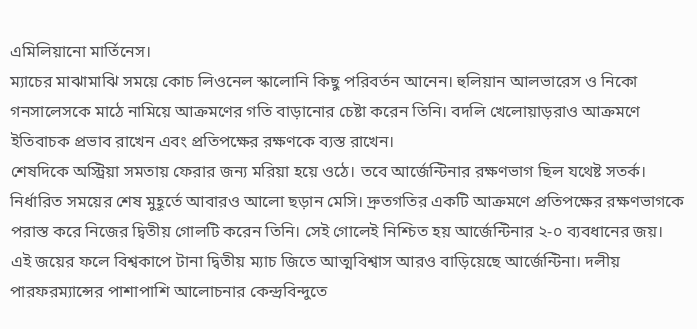এমিলিয়ানো মার্তিনেস।
ম্যাচের মাঝামাঝি সময়ে কোচ লিওনেল স্কালোনি কিছু পরিবর্তন আনেন। হুলিয়ান আলভারেস ও নিকো গনসালেসকে মাঠে নামিয়ে আক্রমণের গতি বাড়ানোর চেষ্টা করেন তিনি। বদলি খেলোয়াড়রাও আক্রমণে ইতিবাচক প্রভাব রাখেন এবং প্রতিপক্ষের রক্ষণকে ব্যস্ত রাখেন।
শেষদিকে অস্ট্রিয়া সমতায় ফেরার জন্য মরিয়া হয়ে ওঠে। তবে আর্জেন্টিনার রক্ষণভাগ ছিল যথেষ্ট সতর্ক। নির্ধারিত সময়ের শেষ মুহূর্তে আবারও আলো ছড়ান মেসি। দ্রুতগতির একটি আক্রমণে প্রতিপক্ষের রক্ষণভাগকে পরাস্ত করে নিজের দ্বিতীয় গোলটি করেন তিনি। সেই গোলেই নিশ্চিত হয় আর্জেন্টিনার ২-০ ব্যবধানের জয়।
এই জয়ের ফলে বিশ্বকাপে টানা দ্বিতীয় ম্যাচ জিতে আত্মবিশ্বাস আরও বাড়িয়েছে আর্জেন্টিনা। দলীয় পারফরম্যান্সের পাশাপাশি আলোচনার কেন্দ্রবিন্দুতে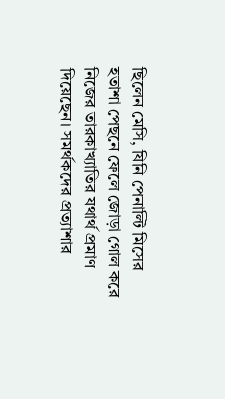ছিলেন মেসি, যিনি পেনাল্টি মিসের হতাশা পেছনে ফেলে জোড়া গোল করে নিজের তারকাখ্যাতির যথার্থ প্রমাণ দিয়েছেন। সমর্থকদের প্রত্যাশার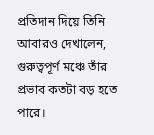প্রতিদান দিয়ে তিনি আবারও দেখালেন, গুরুত্বপূর্ণ মঞ্চে তাঁর প্রভাব কতটা বড় হতে পারে।